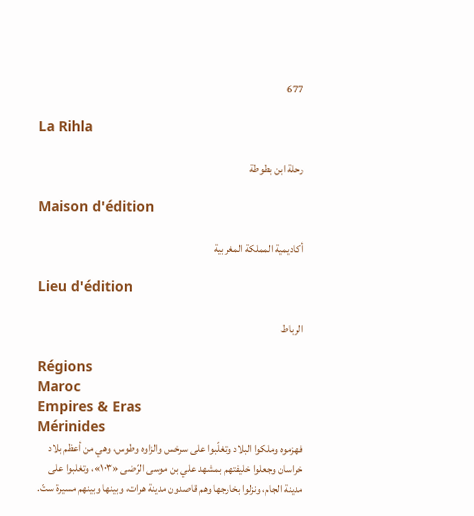677

La Rihla

رحلة ابن بطوطة

Maison d'édition

أكاديمية المملكة المغربية

Lieu d'édition

الرباط

Régions
Maroc
Empires & Eras
Mérinides
فهزموه وملكوا البلاد وتغلّبوا على سرخس والزاوه وطوس، وهي من أعظم بلاد خراسان وجعلوا خليفتهم بمشهد علي بن موسى الرّضى «١٠٣»، وتغلبوا على مدينة الجام، ونزلوا بخارجها وهم قاصدون مدينة هرات، وبينها وبينهم مسيرة ستّ.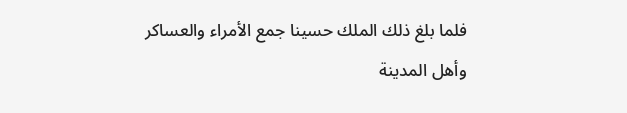فلما بلغ ذلك الملك حسينا جمع الأمراء والعساكر وأهل المدينة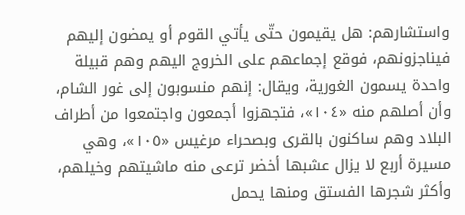واستشارهم: هل يقيمون حتّى يأتي القوم أو يمضون إليهم فيناجزونهم، فوقع إجماعهم على الخروج اليهم وهم قبيلة واحدة يسمون الغورية، ويقال: إنهم منسوبون إلى غور الشام، وأن أصلهم منه «١٠٤»، فتجهزوا أجمعون واجتمعوا من أطراف البلاد وهم ساكنون بالقرى وبصحراء مرغيس «١٠٥»، وهي مسيرة أربع لا يزال عشبها أخضر ترعى منه ماشيتهم وخيلهم، وأكثر شجرها الفستق ومنها يحمل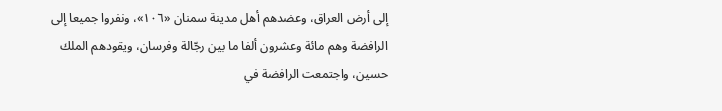إلى أرض العراق، وعضدهم أهل مدينة سمنان «١٠٦»، ونفروا جميعا إلى الرافضة وهم مائة وعشرون ألفا ما بين رجّالة وفرسان، ويقودهم الملك حسين، واجتمعت الرافضة في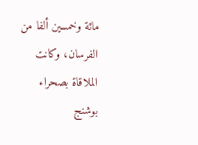مائة وخمسين ألفا من الفرسان، وكانت الملاقاة بصحراء بوشنج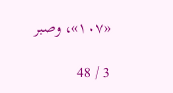«١٠٧»، وصبر

3 / 48